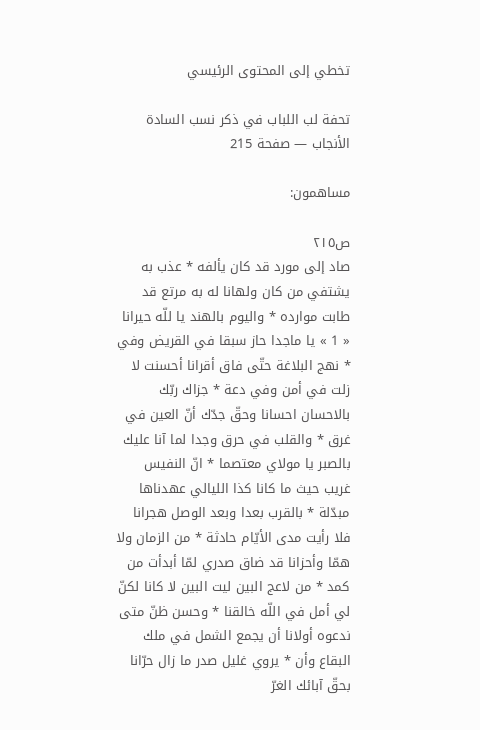تخطي إلى المحتوى الرئيسي

تحفة لب اللباب في ذكر نسب السادة الأنجاب — صفحة 215

مساهمون:

ص٢١٥
صاد إلى مورد قد كان يألفه * عذب به يشتفي من كان ولهانا له به مرتع قد طابت موارده * واليوم بالهند يا للّه حيرانا « 1 » يا ماجدا حاز سبقا في القريض وفي * نهج البلاغة حتّى فاق أقرانا أحسنت لا زلت في أمن وفي دعة * جزاك ربّك بالاحسان احسانا وحقّ جدّك أنّ العين في غرق * والقلب في حرق وجدا لما آنا عليك بالصبر يا مولاي معتصما * انّ النفيس غريب حيث ما كانا كذا الليالي عهدناها مبدّلة * بالقرب بعدا وبعد الوصل هجرانا فلا رأيت مدى الأيّام حادثة * من الزمان ولا همّا وأحزانا قد ضاق صدري لمّا أبدأت من كمد * من لاعج البين ليت البين لا كانا لكنّ لي أمل في اللّه خالقنا * وحسن ظنّ متى ندعوه أولانا أن يجمع الشمل في ملك البقاع وأن * يروي غليل صدر ما زال حرّانا بحقّ آبائك الغرّ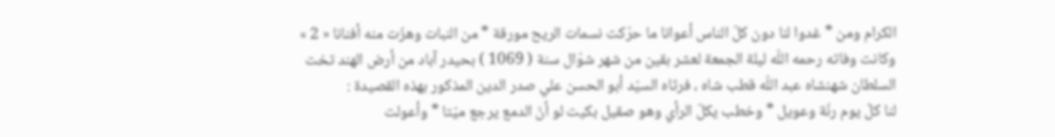الكرام ومن * غدوا لنا دون كلّ الناس أعوانا ما حرّكت نسمات الريح مورقة * من النبات وهزّت منه أفنانا « 2 »
وكانت وفاته رحمه اللّه ليلة الجمعة لعشر بقين من شهر شوّال سنة ( 1069 ) بحيدر آباد من أرض الهند تخت السلطان شهنشاه عبد اللّه قطب شاه ، فرثاه السيّد أبو الحسن علي صدر الدين المذكور بهذه القصيدة :
لنا كلّ يوم رنّة وعويل * وخطب يكلّ الرأي وهو صقيل بكيت لو أنّ الدمع يرجع ميّتا * وأعولت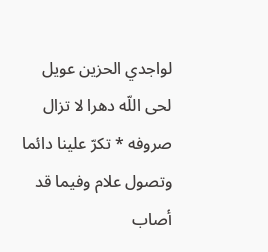لواجدي الحزين عويل لحى اللّه دهرا لا تزال صروفه * تكرّ علينا دائما وتصول علام وفيما قد أصاب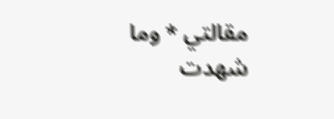مقالتي * وما شهدت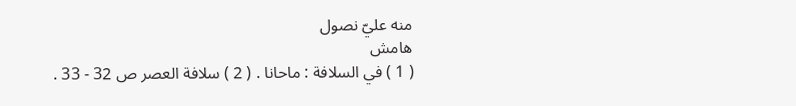منه عليّ نصول
هامش
( 1 ) في السلافة : ماحانا . ( 2 ) سلافة العصر ص 32 - 33 .